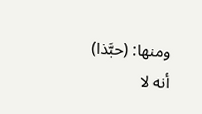ومنها: (حبَّذا)
أنه لا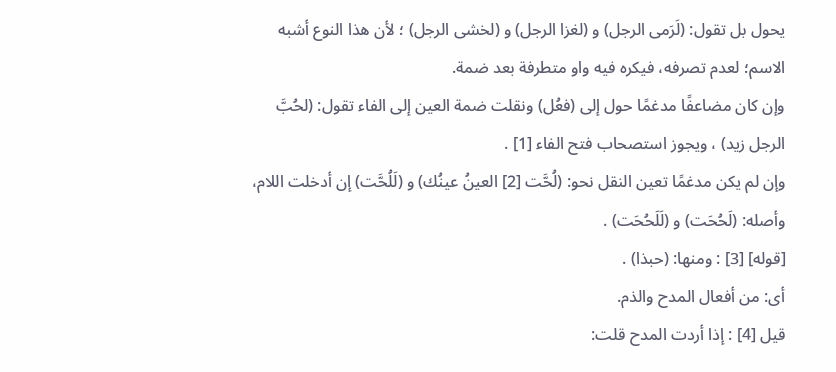يحول بل تقول: (لَرَمى الرجل) و (لغزا الرجل) و (لخشى الرجل) ؛ لأن هذا النوع أشبه الاسم؛ لعدم تصرفه، فيكره فيه واو متطرفة بعد ضمة.
وإن كان مضاعفًا مدغمًا حول إلى (فعُل) ونقلت ضمة العين إلى الفاء تقول: (لحُبَّ الرجل زيد) ، ويجوز استصحاب فتح الفاء [1] .
وإن لم يكن مدغمًا تعين النقل نحو: (لُحَّت [2] العينُ عينُك) و (لَلُحَّت) إن أدخلت اللام، وأصله: (لَحُحَت) و (لَلَحُحَت) .
[قوله] [3] : ومنها: (حبذا) .
أى: من أفعال المدح والذم.
قيل [4] : إذا أردت المدح قلت: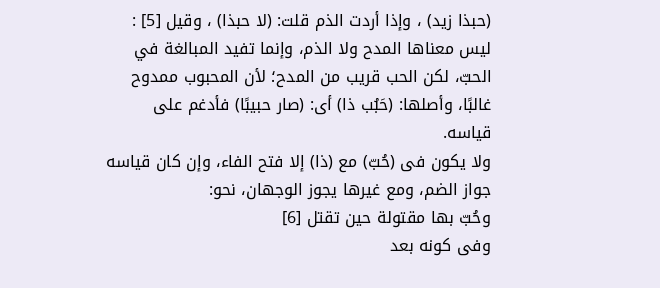(حبذا زيد) ، وإذا أردت الذم قلت: (لا حبذا) ، وقيل [5] : ليس معناها المدح ولا الذم، وإنما تفيد المبالغة في الحبّ، لكن الحب قريب من المدح؛ لأن المحبوب ممدوح غالبًا، وأصلها: (حَبُب ذا) أى: (صار حبيبًا) فأدغم على قياسه.
ولا يكون فى (حُبّ) مع (ذا) إلا فتح الفاء، وإن كان قياسه جواز الضم، ومع غيرها يجوز الوجهان، نحو:
وحُبّ بها مقتولة حين تقتل [6]
وفى كونه بعد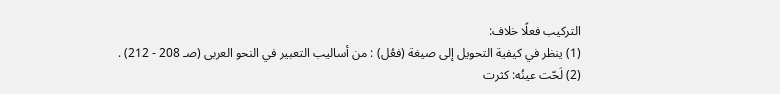التركيب فعلًا خلاف:
(1) ينظر في كيفية التحويل إلى صيغة (فعُل) : من أساليب التعبير في النحو العربى (صـ 208 - 212) .
(2) لَحّت عينُه: كثرت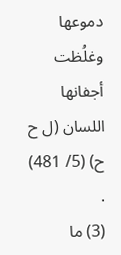دموعها وغلُظت أجفانها
اللسان (ل ح ح) (5/ 481) .
(3) ما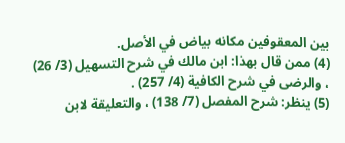بين المعقوفين مكانه بياض في الأصل.
(4) ممن قال بهذا: ابن مالك في شرح التسهيل (3/ 26) ، والرضى في شرح الكافية (4/ 257) .
(5) ينظر: شرح المفصل (7/ 138) ، والتعليقة لابن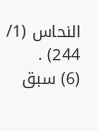النحاس (1/ 244) .
(6) سبق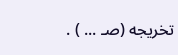تخريجه (صـ ... ) .